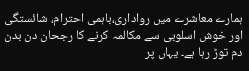ہمارے معاشرے میں رواداری،باہمی احترام، شائستگی اور خوش اسلوبی سے مکالمہ کرنے کا رجحان دن بدن دم توڑ رہا ہے۔ یہاں پر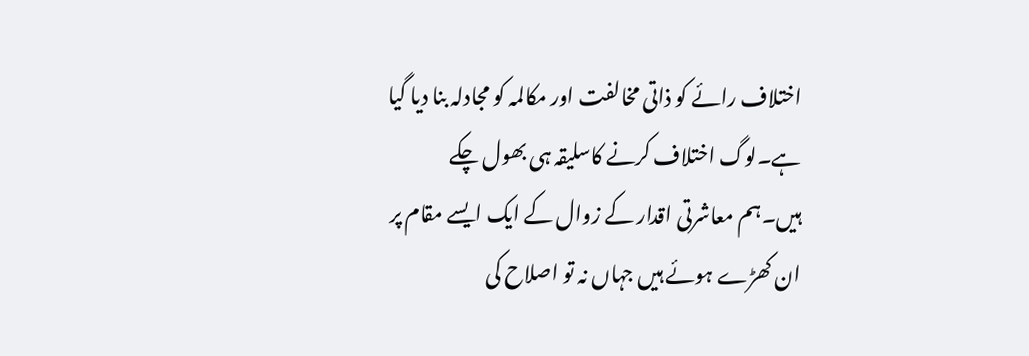اختلاف رائے کو ذاتی مخالفت اور مکالمہ کو مجادلہ بنا دیا گیا ہے۔لوگ اختلاف کرنے کاسلیقہ ہی بھول چکے ہیں۔ہم معاشرتی اقدار کے زوال کے ایک ایسے مقام پر ان کھڑے ہوئے ہیں جہاں نہ تو اصلاح کی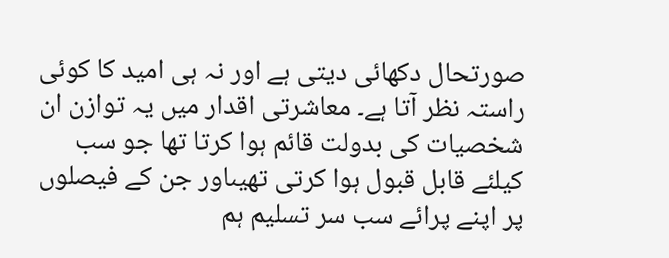صورتحال دکھائی دیتی ہے اور نہ ہی امید کا کوئی راستہ نظر آتا ہے۔ معاشرتی اقدار میں یہ توازن ان شخصیات کی بدولت قائم ہوا کرتا تھا جو سب کیلئے قابل قبول ہوا کرتی تھیںاور جن کے فیصلوں پر اپنے پرائے سب سر تسلیم ہم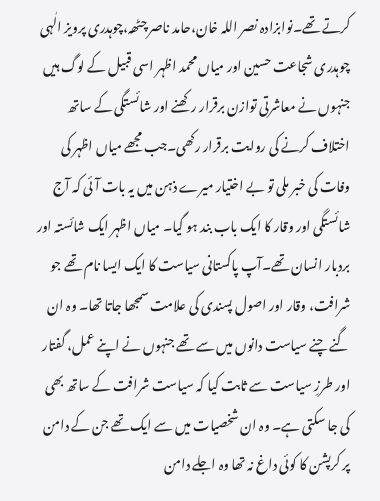کرتے تھے۔نوابزادہ نصر اللہ خان،حامد ناصر چٹھہ،چوہدری پرویز الٰہی چوہدری شجاعت حسین اور میاں محمد اظہر اسی قبیل کے لوگ ہیں جنہوں نے معاشرتی توازن برقرار رکھنے اور شائستگی کے ساتھ اختلاف کرنے کی روایت برقرار رکھی۔جب مجھے میاں اظہر کی وفات کی خبر ملی تو بے اختیار میرے ذہن میں یہ بات آئی کہ آج شائستگی اور وقار کا ایک باب بند ہو گیا۔ میاں اظہر ایک شائستہ اور بردبار انسان تھے۔آپ پاکستانی سیاست کا ایک ایسا نام تھے جو شرافت، وقار اور اصول پسندی کی علامت سمجھا جاتا تھا۔ وہ ان گنے چنے سیاست دانوں میں سے تھے جنہوں نے اپنے عمل، گفتار اور طرزِ سیاست سے ثابت کیا کہ سیاست شرافت کے ساتھ بھی کی جا سکتی ہے۔ وہ ان شخصیات میں سے ایک تھے جن کے دامن پر کرپشن کا کوئی داغ نہ تھا وہ اجلے دامن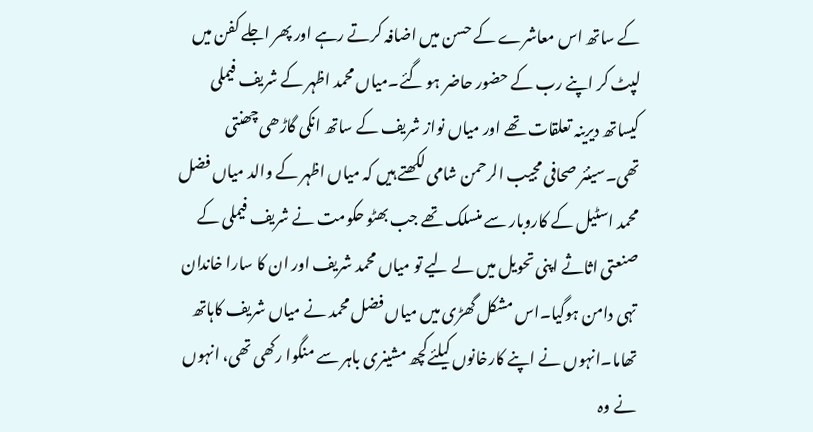کے ساتھ اس معاشرے کے حسن میں اضافہ کرتے رہے اور پھر اجلے کفن میں لپٹ کر اپنے رب کے حضور حاضر ہو گئے۔میاں محمد اظہر کے شریف فیملی کیساتھ دیرینہ تعلقات تھے اور میاں نواز شریف کے ساتھ انکی گاڑھی چھنتی تھی۔سینئر صحافی مجیب الرحمن شامی لکھتے ہیں کہ میاں اظہر کے والد میاں فضل محمد اسٹیل کے کاروبار سے منسلک تھے جب بھٹو حکومت نے شریف فیملی کے صنعتی اثاثے اپنی تحویل میں لے لیے تو میاں محمد شریف اور ان کا سارا خاندان تہی دامن ہوگیا۔اس مشکل گھڑی میں میاں فضل محمد نے میاں شریف کاہاتھ تھاما۔انہوں نے اپنے کارخانوں کیلئےکچھ مشینری باہر سے منگوا رکھی تھی، انہوں نے وہ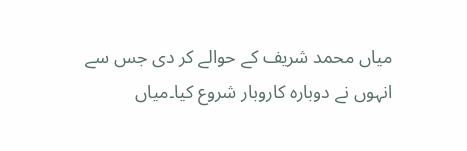میاں محمد شریف کے حوالے کر دی جس سے انہوں نے دوبارہ کاروبار شروع کیا۔میاں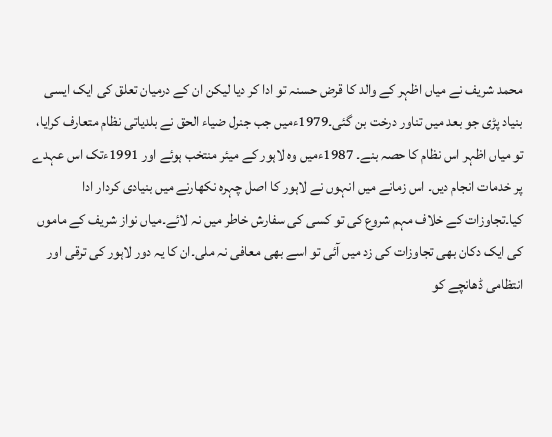محمد شریف نے میاں اظہر کے والد کا قرض حسنہ تو ادا کر دیا لیکن ان کے درمیان تعلق کی ایک ایسی بنیاد پڑی جو بعد میں تناور درخت بن گئی۔1979ءمیں جب جنرل ضیاء الحق نے بلدیاتی نظام متعارف کرایا، تو میاں اظہر اس نظام کا حصہ بنے۔ 1987ءمیں وہ لاہور کے میئر منتخب ہوئے اور 1991ءتک اس عہدے پر خدمات انجام دیں۔ اس زمانے میں انہوں نے لاہور کا اصل چہرہ نکھارنے میں بنیادی کردار ادا کیا۔تجاوزات کے خلاف مہم شروع کی تو کسی کی سفارش خاطر میں نہ لائے۔میاں نواز شریف کے ماموں کی ایک دکان بھی تجاوزات کی زد میں آئی تو اسے بھی معافی نہ ملی۔ان کا یہ دور لاہور کی ترقی اور انتظامی ڈھانچے کو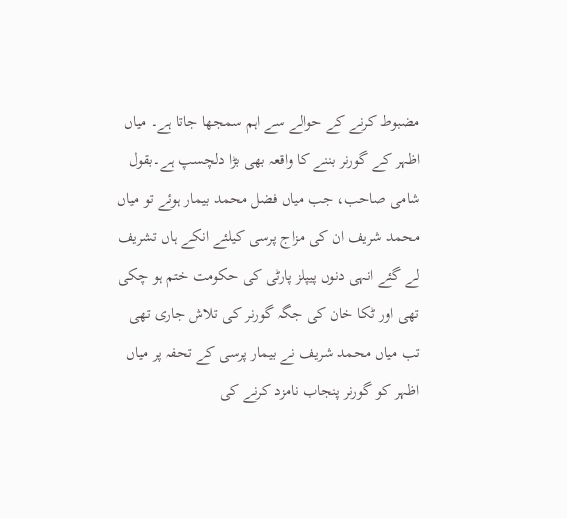مضبوط کرنے کے حوالے سے اہم سمجھا جاتا ہے۔ میاں اظہر کے گورنر بننے کا واقعہ بھی بڑا دلچسپ ہے۔بقول شامی صاحب، جب میاں فضل محمد بیمار ہوئے تو میاں محمد شریف ان کی مزاج پرسی کیلئے انکے ہاں تشریف لے گئے انہی دنوں پیپلز پارٹی کی حکومت ختم ہو چکی تھی اور ٹکا خان کی جگہ گورنر کی تلاش جاری تھی تب میاں محمد شریف نے بیمار پرسی کے تحفہ پر میاں اظہر کو گورنر پنجاب نامزد کرنے کی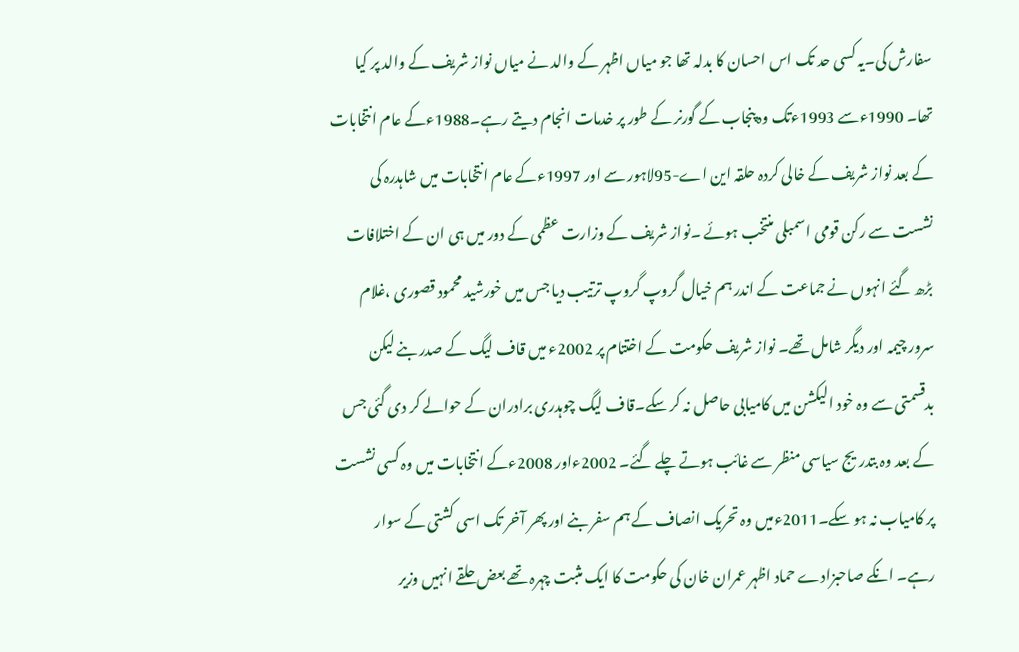سفارش کی۔یہ کسی حد تک اس احسان کا بدلہ تھا جو میاں اظہر کے والد نے میاں نواز شریف کے والد پر کیا تھا۔ 1990ءسے 1993ءتک وہ پنجاب کے گورنر کے طور پر خدمات انجام دیتے رہے۔1988ءکے عام انتخابات کے بعد نواز شریف کے خالی کردہ حلقہ این اے-95لاہور سے اور 1997ءکے عام انتخابات میں شاہدرہ کی نشست سے رکن قومی اسمبلی منتخب ہوئے ۔نواز شریف کے وزارت عظمی کے دور میں ہی ان کے اختلافات بڑھ گئے انہوں نے جماعت کے اندر ہم خیال گروپ گروپ ترتیب دیا جس میں خورشید محمود قصوری ،غلام سرور چیمہ اور دیگر شامل تھے۔ نواز شریف حکومت کے اختتام پر 2002ء میں قاف لیگ کے صدر بنے لیکن بدقسمتی سے وہ خود الیکشن میں کامیابی حاصل نہ کر سکے۔قاف لیگ چوہدری برادران کے حوالے کر دی گئی جس کے بعد وہ بتدریج سیاسی منظر سے غائب ہوتے چلے گئے۔ 2002ءاور 2008ءکے انتخابات میں وہ کسی نشست پر کامیاب نہ ہو سکے۔2011ءمیں وہ تحریک انصاف کے ہم سفر بنے اور پھر آخر تک اسی کشتی کے سوار رہے۔ انکے صاحبزادے حماد اظہر عمران خان کی حکومت کا ایک مثبت چہرہ تھے بعض حلقے انہیں وزیر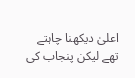اعلیٰ دیکھنا چاہتے تھے لیکن پنجاب کی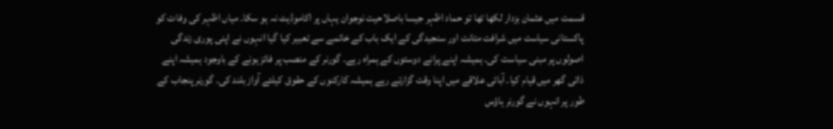قسمت میں عثمان بزدار لکھا تھا تو حماد اظہر جیسا باصلاحیت نوجوان یہاں پر اکاموڈیٹ نہ ہو سکا۔ میاں اظہر کی وفات کو پاکستانی سیاست میں شرافت متانت اور سنجیدگی کے ایک باب کے خاتمے سے تعبیر کیا گیا انہوں نے اپنی پوری زندگی اصولوں پر مبنی سیاست کی۔ ہمیشہ اپنے پرانے دوستوں کے ہمراہ رہے۔ گورنر کے منصب پر فائز ہونے کے باوجود ہمیشہ اپنے ذاتی گھر میں قیام کیا۔ آبائی علاقے میں اپنا وقت گزارتے رہے ہمیشہ کارکنوں کے حقوق کیلئے آواز بلند کی۔ گورنر پنجاب کے طور پر انہوں نے گورنر ہاؤس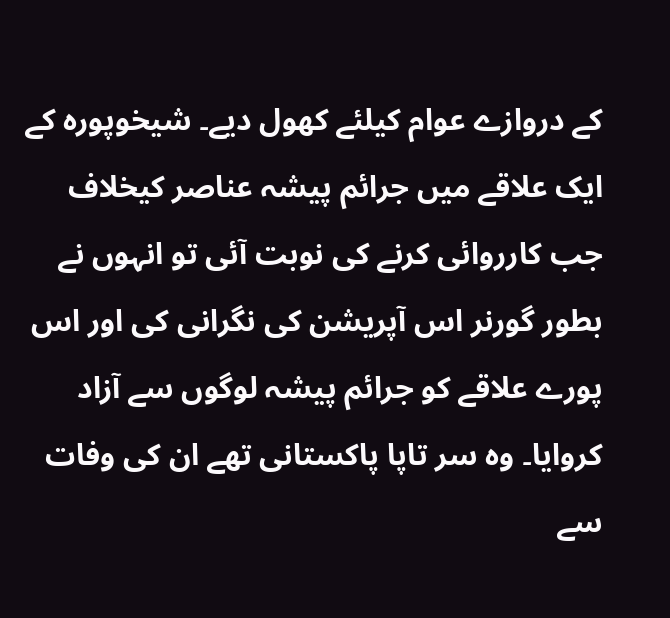کے دروازے عوام کیلئے کھول دیے۔ شیخوپورہ کے ایک علاقے میں جرائم پیشہ عناصر کیخلاف جب کارروائی کرنے کی نوبت آئی تو انہوں نے بطور گورنر اس آپریشن کی نگرانی کی اور اس پورے علاقے کو جرائم پیشہ لوگوں سے آزاد کروایا۔ وہ سر تاپا پاکستانی تھے ان کی وفات سے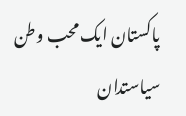پاکستان ایک محب وطن سیاستدان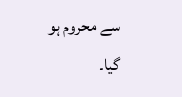سے محروم ہو گیا۔